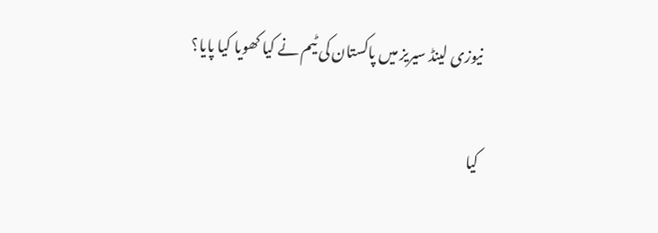نیوزی لینڈ سیریز میں پاکستان کی ٹیم نے کیا کھویا کیا پایا؟

کیا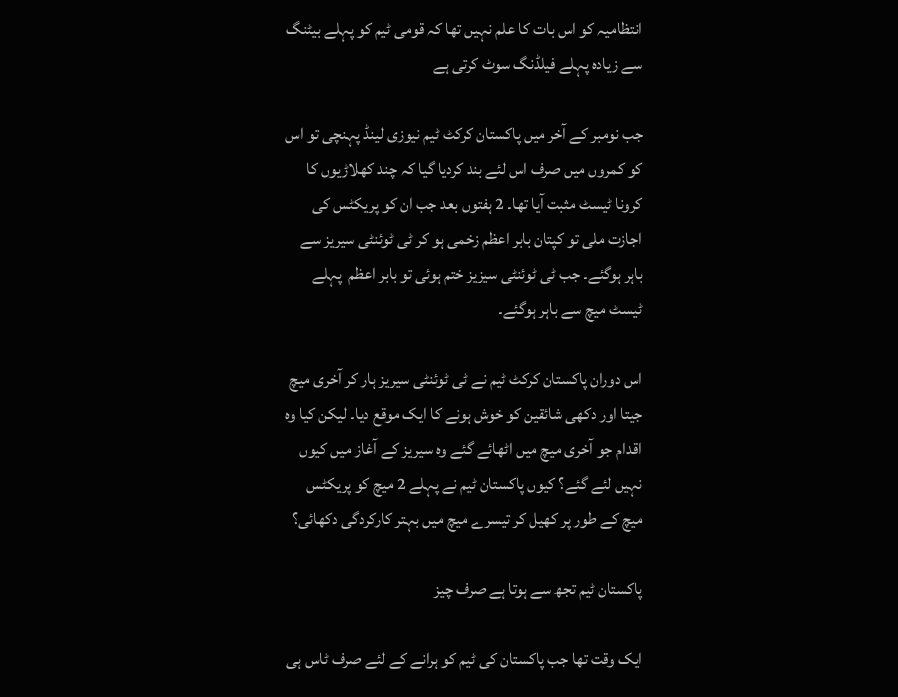انتظامیہ کو اس بات کا علم نہیں تھا کہ قومی ٹیم کو پہلے بیٹنگ سے زیادہ پہلے فیلڈنگ سوٹ کرتی ہے

جب نومبر کے آخر میں پاکستان کرکٹ ٹیم نیوزی لینڈ پہنچی تو اس کو کمروں میں صرف اس لئے بند کردیا گیا کہ چند کھلاڑیوں کا کرونا ٹیسٹ مثبت آیا تھا۔ 2 ہفتوں بعد جب ان کو پریکٹس کی اجازت ملی تو کپتان بابر اعظم زخمی ہو کر ٹی ٹوئنٹی سیریز سے باہر ہوگئے۔ جب ٹی ٹوئنٹی سیزیز ختم ہوئی تو بابر اعظم  پہلے ٹیسٹ میچ سے باہر ہوگئے۔

اس دوران پاکستان کرکٹ ٹیم نے ٹی ٹوئنٹی سیریز ہار کر آخری میچ جیتا اور دکھی شائقین کو خوش ہونے کا ایک موقع دیا۔ لیکن کیا وہ اقدام جو آخری میچ میں اٹھائے گئے وہ سیریز کے آغاز میں کیوں نہیں لئے گئے؟ کیوں پاکستان ٹیم نے پہلے 2 میچ کو پریکٹس میچ کے طور پر کھیل کر تیسرے میچ میں بہتر کارکردگی دکھائی؟

پاکستان ٹیم تجھ سے ہوتا ہے صرف چیز

ایک وقت تھا جب پاکستان کی ٹیم کو ہرانے کے لئے صرف ٹاس ہی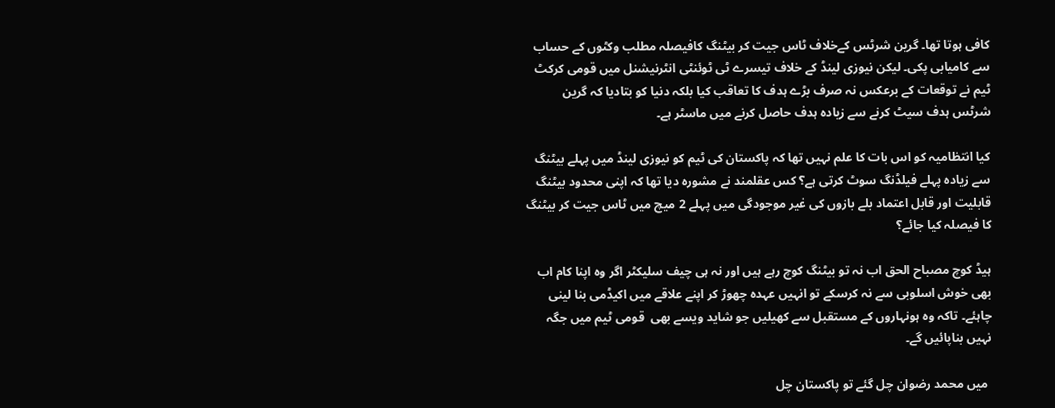کافی ہوتا تھا۔ گرین شرٹس کےخلاف ٹاس جیت کر بیٹنگ کافیصلہ مطلب وکٹوں کے حساب سے کامیابی پکی۔ لیکن نیوزی لینڈ کے خلاف تیسرے ٹی ٹوئنٹی انٹرنیشنل میں قومی کرکٹ ٹیم نے توقعات کے برعکس نہ صرف بڑے ہدف کا تعاقب کیا بلکہ دنیا کو بتادیا کہ گرین شرٹس ہدف سیٹ کرنے سے زیادہ ہدف حاصل کرنے میں ماسٹر ہے۔

کیا انتظامیہ کو اس بات کا علم نہیں تھا کہ پاکستان کی ٹیم کو نیوزی لینڈ میں پہلے بیٹنگ سے زیادہ پہلے فیلڈنگ سوٹ کرتی ہے؟ کس عقلمند نے مشورہ دیا تھا کہ اپنی محدود بیٹنگ قابلیت اور قابل اعتماد بلے بازوں کی غیر موجودگی میں پہلے 2 میچ میں ٹاس جیت کر بیٹنگ کا فیصلہ کیا جائے؟

ہیڈ کوچ مصباح الحق اب نہ تو بیٹنگ کوچ رہے ہیں اور نہ ہی چیف سلیکٹر اگر وہ اپنا کام اب بھی خوش اسلوبی سے نہ کرسکے تو انہیں عہدہ چھوڑ کر اپنے علاقے میں اکیڈمی بنا لینی چاہئے۔ تاکہ وہ ہونہاروں کے مستقبل سے کھیلیں جو شاید ویسے بھی  قومی ٹیم میں جگہ نہیں بناپائیں گے۔

 میں محمد رضوان چل گئے تو پاکستان چل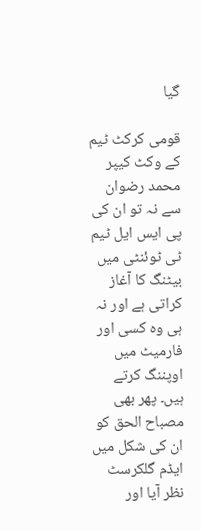گیا

قومی کرکٹ ٹیم کے وکٹ کیپر محمد رضوان سے نہ تو ان کی پی ایس ایل ٹیم ٹی ٹوئنٹی میں بیٹنگ کا آغاز کراتی ہے اور نہ ہی وہ کسی اور فارمیٹ میں اوپننگ کرتے ہیں۔ پھر بھی مصباح الحق کو ان کی شکل میں ایڈم گلکرسٹ نظر آیا اور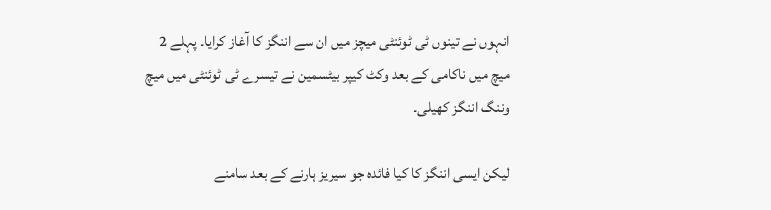انہوں نے تینوں ٹی ٹوئنٹی میچز میں ان سے اننگز کا آغاز کرایا۔ پہلے 2 میچ میں ناکامی کے بعد وکٹ کیپر بیٹسمین نے تیسرے ٹی ٹوئنٹی میں میچ وننگ اننگز کھیلی۔

لیکن ایسی اننگز کا کیا فائدہ جو سیریز ہارنے کے بعد سامنے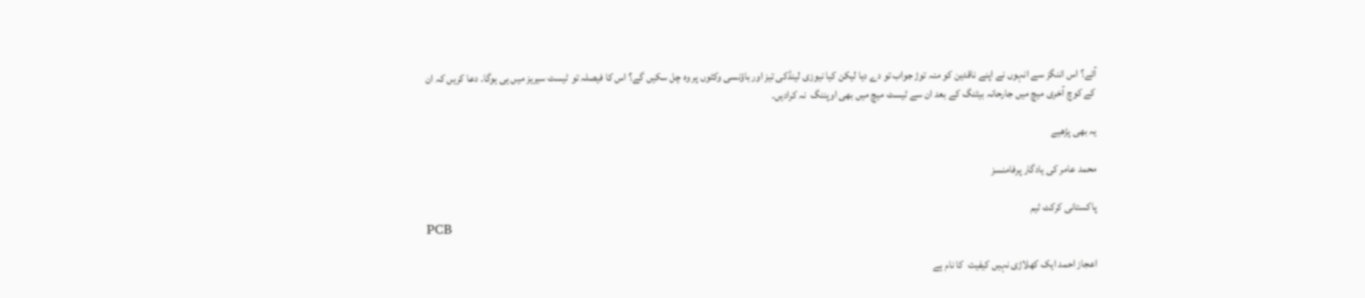آئے؟ اس اننگز سے انہوں نے اپنے ناقدین کو منہ توڑ جواب تو دے دیا لیکن کیا نیوزی لینڈکی تیز اور باؤنسی وکٹوں پر وہ چل سکیں گے؟ اس کا فیصلہ تو ٹیسٹ سیریز میں ہی ہوگا۔ دعا کریں کہ ان کے کوچ آخری میچ میں جارحانہ بیٹنگ کے بعد ان سے ٹیسٹ میچ میں بھی اوپننگ  نہ کرادیں۔

یہ بھی پڑھیے

محمد عامر کی یادگار پرفامنسز

پاکستانی کرکٹ ٹیم
PCB

اعجاز احمد ایک کھلاڑی نہیں کیفیت  کا نام ہے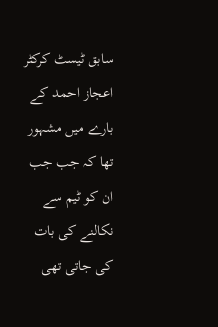سابق ٹیسٹ کرکٹر اعجاز احمد کے بارے میں مشہور تھا کہ جب جب ان کو ٹیم سے نکالنے کی بات کی جاتی تھی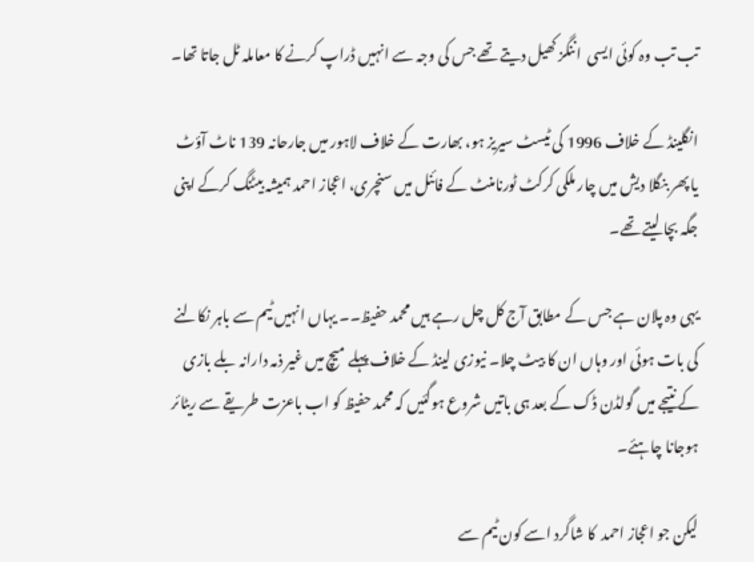تب تب وہ کوئی ایسی  اننگز کھیل دیتے تھے جس کی وجہ سے انہیں ڈراپ کرنے کا معاملہ ٹل جاتا تھا۔

انگلینڈ کے خلاف 1996 کی ٹیسٹ سیریز ہو، بھارت کے خلاف لاہور میں جارحانہ 139 ناٹ آؤٹ یا پھر بنگلا دیش میں چار ملکی کرکٹ ٹورنامنٹ کے فائنل میں سنچری، اعجاز احمد ہمیشہ بیٹنگ کرکے اپنی جگہ بچا لیتے تھے۔

یہی وہ پلان ہے جس کے مطابق آج کل چل رہے ہیں محمد حفیظ۔۔ یہاں انہیں ٹیم سے باہر نکالنے کی بات ہوئی اور وہاں ان کا بیٹ چلا۔ نیوزی لینڈ کے خلاف پہلے میچ میں غیر ذمہ دارانہ بلے بازی کے نتیجے میں گولڈن ڈک کے بعد ہی باتیں شروع ہوگئیں کہ محمد حفیظ کو اب باعزت طریقے سے ریٹائر ہوجانا چاہئے۔

لیکن جو اعجاز احمد  کا شاگرد اسے کون ٹیم سے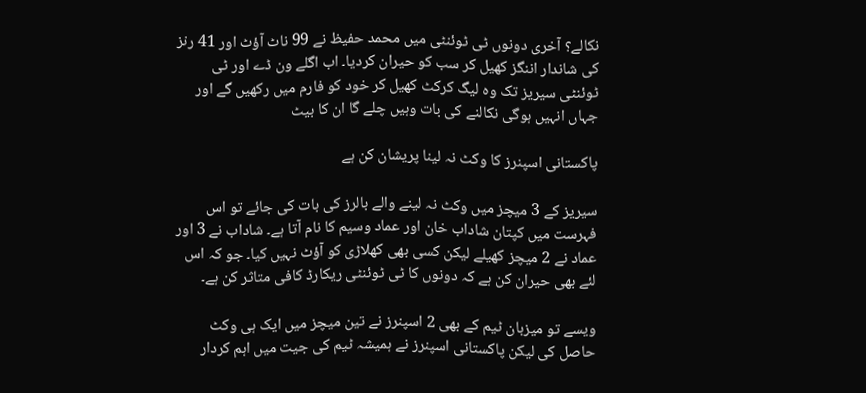نکالے؟ آخری دونوں ٹی ٹوئنٹی میں محمد حفیظ نے 99 ناٹ آؤٹ اور 41 رنز کی شاندار اننگز کھیل کر سب کو حیران کردیا۔ اب اگلے ون ڈے اور ٹی ٹوئنٹی سیریز تک وہ لیگ کرکٹ کھیل کر خود کو فارم میں رکھیں گے اور جہاں انہیں ہوگی نکالنے کی بات وہیں چلے گا ان کا بیٹ

پاکستانی اسپنرز کا وکٹ نہ لینا پریشان کن ہے

سیریز کے 3 میچز میں وکٹ نہ لینے والے بالرز کی بات کی جائے تو اس فہرست میں کپتان شاداب خان اور عماد وسیم کا نام آتا ہے۔ شاداب نے 3 اور عماد نے 2 میچز کھیلے لیکن کسی بھی کھلاڑی کو آؤٹ نہیں کیا۔ جو کہ اس لئے بھی حیران کن ہے کہ دونوں کا ٹی ٹوئنٹی ریکارڈ کافی متاثر کن ہے۔

ویسے تو میزبان ٹیم کے بھی 2 اسپنرز نے تین میچز میں ایک ہی وکٹ حاصل کی لیکن پاکستانی اسپنرز نے ہمیشہ ٹیم کی جیت میں اہم کردار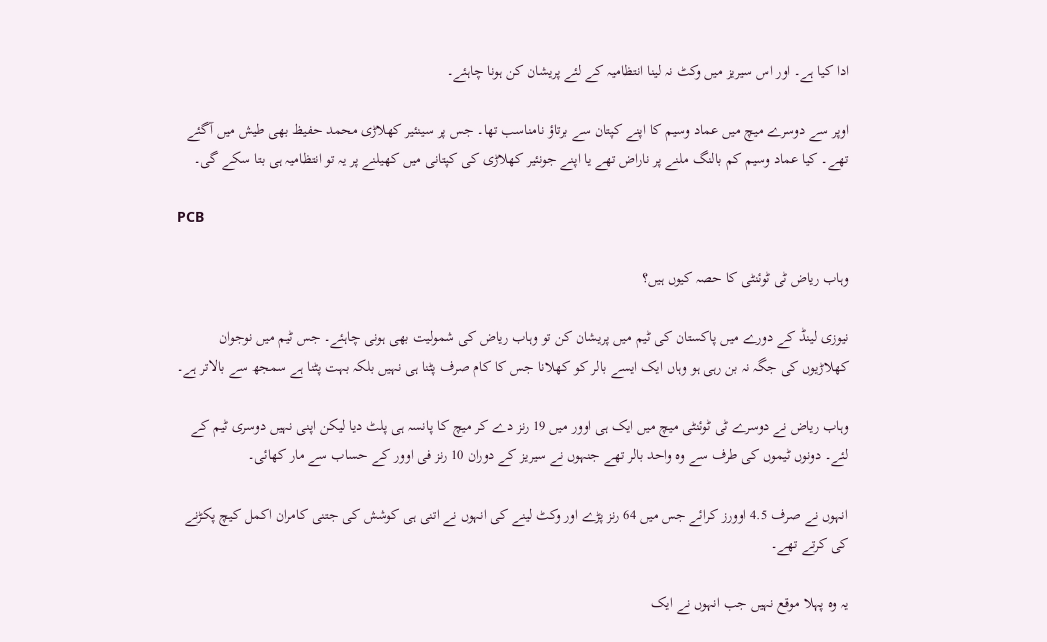ادا کیا ہے۔ اور اس سیریز میں وکٹ نہ لینا انتظامیہ کے لئے پریشان کن ہونا چاہئے۔

اوپر سے دوسرے میچ میں عماد وسیم کا اپنے کپتان سے برتاؤ نامناسب تھا۔ جس پر سینئیر کھلاڑی محمد حفیظ بھی طیش میں آگئے تھے۔ کیا عماد وسیم کم بالنگ ملنے پر ناراض تھے یا اپنے جونئیر کھلاڑی کی کپتانی میں کھیلنے پر یہ تو انتظامیہ ہی بتا سکے گی۔

PCB

وہاب ریاض ٹی ٹوئنٹی کا حصہ کیوں ہیں؟

نیوزی لینڈ کے دورے میں پاکستان کی ٹیم میں پریشان کن تو وہاب ریاض کی شمولیت بھی ہونی چاہئے۔ جس ٹیم میں نوجوان کھلاڑیوں کی جگہ نہ بن رہی ہو وہاں ایک ایسے بالر کو کھلانا جس کا کام صرف پٹنا ہی نہیں بلکہ بہت پٹنا ہے سمجھ سے بالاتر ہے۔

وہاب ریاض نے دوسرے ٹی ٹوئنٹی میچ میں ایک ہی اوور میں 19 رنز دے کر میچ کا پانسہ ہی پلٹ دیا لیکن اپنی نہیں دوسری ٹیم کے لئے۔ دونوں ٹیموں کی طرف سے وہ واحد بالر تھے جنہوں نے سیریز کے دوران 10 رنز فی اوور کے حساب سے مار کھائی۔

انہوں نے صرف 4.5 اوورز کرائے جس میں 64 رنز پڑے اور وکٹ لینے کی انہوں نے اتنی ہی کوشش کی جتنی کامران اکمل کیچ پکڑنے کی کرتے تھے۔

یہ وہ پہلا موقع نہیں جب انہوں نے ایک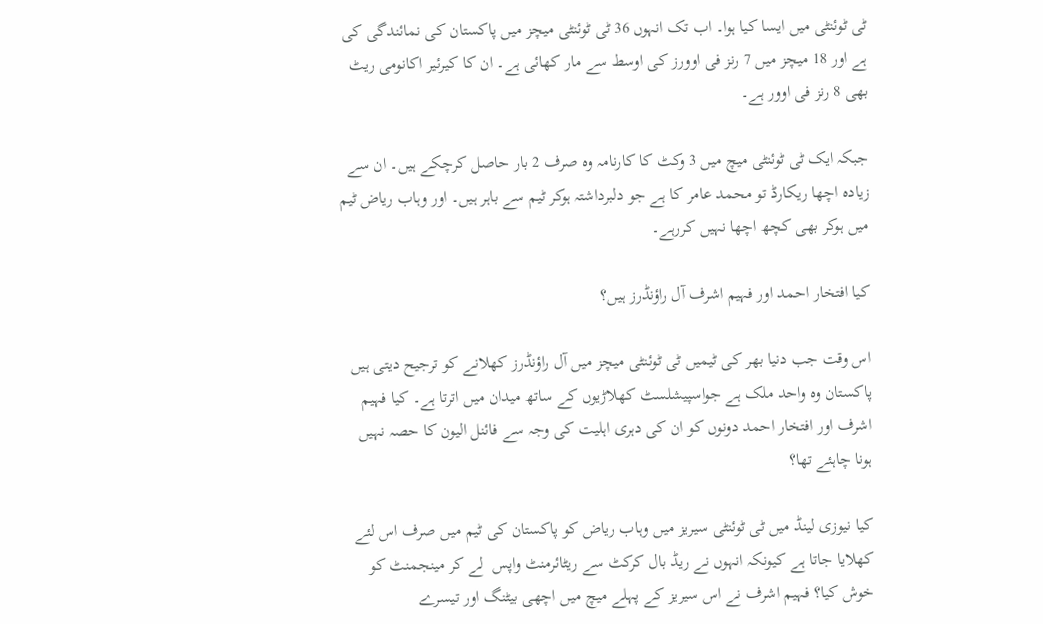ٹی ٹوئنٹی میں ایسا کیا ہوا۔ اب تک انہوں 36 ٹی ٹوئنٹی میچز میں پاکستان کی نمائندگی کی ہے اور 18 میچز میں 7 رنز فی اوورز کی اوسط سے مار کھائی ہے۔ ان کا کیرئیر اکانومی ریٹ بھی 8 رنز فی اوور ہے۔

جبکہ ایک ٹی ٹوئنٹی میچ میں 3 وکٹ کا کارنامہ وہ صرف 2 بار حاصل کرچکے ہیں۔ ان سے زیادہ اچھا ریکارڈ تو محمد عامر کا ہے جو دلبرداشتہ ہوکر ٹیم سے باہر ہیں۔ اور وہاب ریاض ٹیم میں ہوکر بھی کچھ اچھا نہیں کررہے۔

کیا افتخار احمد اور فہیم اشرف آل راؤنڈرز ہیں؟

اس وقت جب دنیا بھر کی ٹیمیں ٹی ٹوئنٹی میچز میں آل راؤنڈرز کھلانے کو ترجیح دیتی ہیں پاکستان وہ واحد ملک ہے جواسپیشلسٹ کھلاڑیوں کے ساتھ میدان میں اترتا ہے۔ کیا فہیم اشرف اور افتخار احمد دونوں کو ان کی دہری اہلیت کی وجہ سے فائنل الیون کا حصہ نہیں ہونا چاہئے تھا؟

کیا نیوزی لینڈ میں ٹی ٹوئنٹی سیریز میں وہاب ریاض کو پاکستان کی ٹیم میں صرف اس لئے کھلایا جاتا ہے کیونکہ انہوں نے ریڈ بال کرکٹ سے ریٹائرمنٹ واپس  لے کر مینجمنٹ کو خوش کیا؟ فہیم اشرف نے اس سیریز کے پہلے میچ میں اچھی بیٹنگ اور تیسرے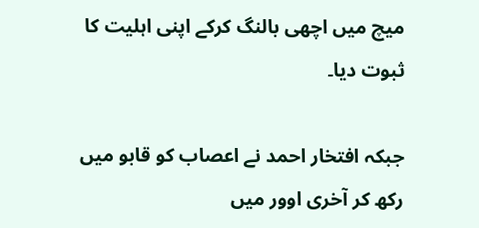میچ میں اچھی بالنگ کرکے اپنی اہلیت کا ثبوت دیا۔

جبکہ افتخار احمد نے اعصاب کو قابو میں رکھ کر آخری اوور میں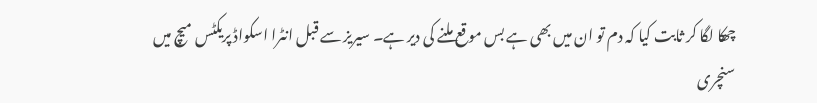چھکا لگا کر ثابت کیا کہ دم تو ان میں بھی ہے بس موقع ملنے کی دیر ہے۔ سیریز سے قبل انٹرا اسکواڈ پریکٹس میچ میں سنچری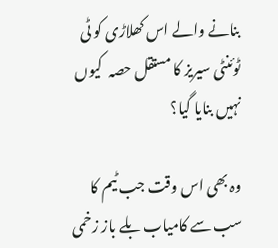بنانے والے اس کھلاڑی کو ٹی ٹوئنٹی سیریز کا مستقل حصہ  کیوں نہیں بنایا گیا؟

وہ بھی اس وقت جب ٹیم کا سب سے کامیاب بلے باز زخمی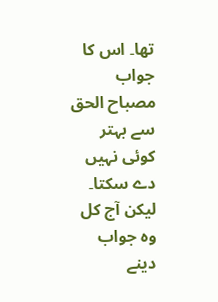تھا۔ اس کا جواب مصباح الحق سے بہتر کوئی نہیں دے سکتا۔ لیکن آج کل وہ جواب دینے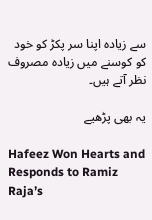سے زیادہ اپنا سر پکڑ کو خود کو کوسنے میں زیادہ مصروف نظر آتے ہیں۔

یہ بھی پڑھیے

Hafeez Won Hearts and Responds to Ramiz Raja’s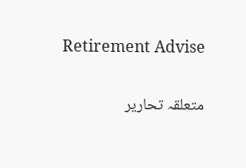Retirement Advise

متعلقہ تحاریر